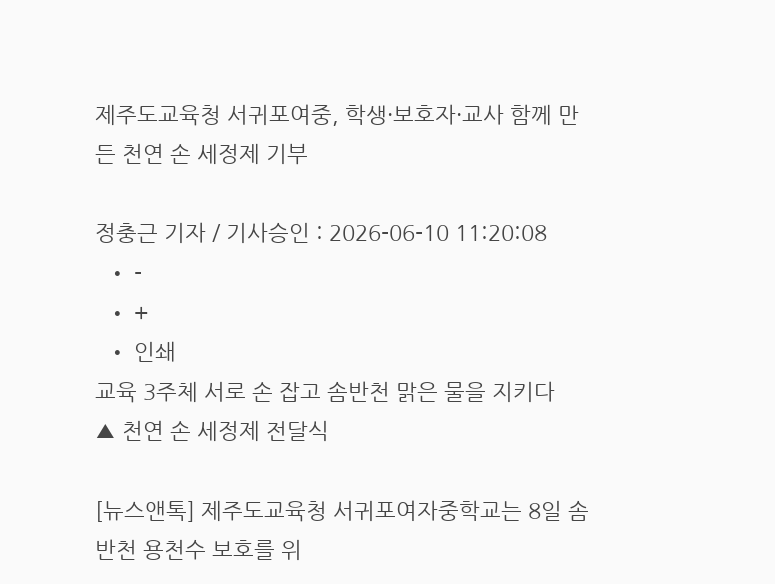제주도교육청 서귀포여중, 학생·보호자·교사 함께 만든 천연 손 세정제 기부

정충근 기자 / 기사승인 : 2026-06-10 11:20:08
  • -
  • +
  • 인쇄
교육 3주체 서로 손 잡고 솜반천 맑은 물을 지키다
▲ 천연 손 세정제 전달식

[뉴스앤톡] 제주도교육청 서귀포여자중학교는 8일 솜반천 용천수 보호를 위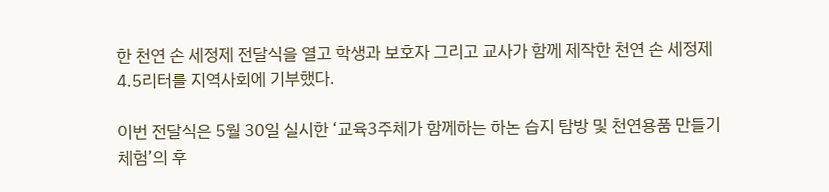한 천연 손 세정제 전달식을 열고 학생과 보호자 그리고 교사가 함께 제작한 천연 손 세정제 4.5리터를 지역사회에 기부했다.

이번 전달식은 5월 30일 실시한 ‘교육3주체가 함께하는 하논 습지 탐방 및 천연용품 만들기 체험’의 후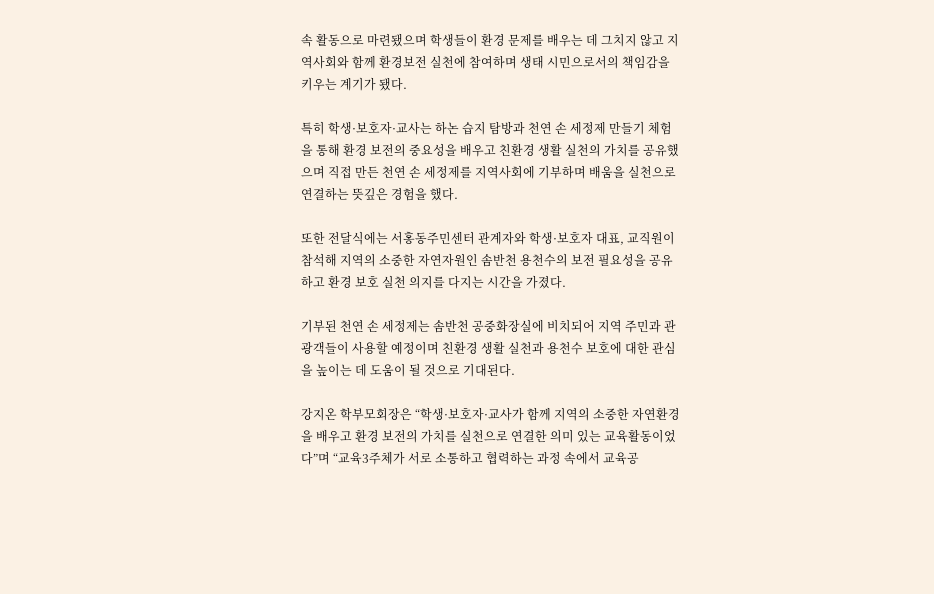속 활동으로 마련됐으며 학생들이 환경 문제를 배우는 데 그치지 않고 지역사회와 함께 환경보전 실천에 참여하며 생태 시민으로서의 책임감을 키우는 계기가 됐다.

특히 학생·보호자·교사는 하논 습지 탐방과 천연 손 세정제 만들기 체험을 통해 환경 보전의 중요성을 배우고 친환경 생활 실천의 가치를 공유했으며 직접 만든 천연 손 세정제를 지역사회에 기부하며 배움을 실천으로 연결하는 뜻깊은 경험을 했다.

또한 전달식에는 서홍동주민센터 관계자와 학생·보호자 대표, 교직원이 참석해 지역의 소중한 자연자원인 솜반천 용천수의 보전 필요성을 공유하고 환경 보호 실천 의지를 다지는 시간을 가졌다.

기부된 천연 손 세정제는 솜반천 공중화장실에 비치되어 지역 주민과 관광객들이 사용할 예정이며 친환경 생활 실천과 용천수 보호에 대한 관심을 높이는 데 도움이 될 것으로 기대된다.

강지온 학부모회장은 “학생·보호자·교사가 함께 지역의 소중한 자연환경을 배우고 환경 보전의 가치를 실천으로 연결한 의미 있는 교육활동이었다”며 “교육3주체가 서로 소통하고 협력하는 과정 속에서 교육공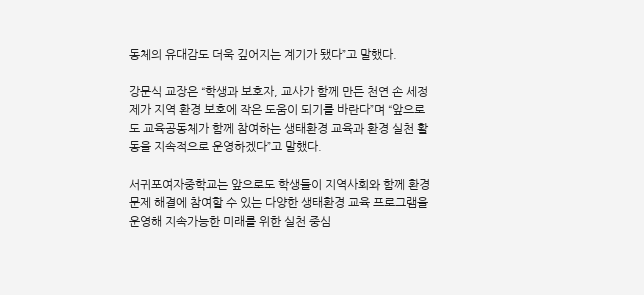동체의 유대감도 더욱 깊어지는 계기가 됐다”고 말했다.

강문식 교장은 “학생과 보호자, 교사가 함께 만든 천연 손 세정제가 지역 환경 보호에 작은 도움이 되기를 바란다”며 “앞으로도 교육공동체가 함께 참여하는 생태환경 교육과 환경 실천 활동을 지속적으로 운영하겠다”고 말했다.

서귀포여자중학교는 앞으로도 학생들이 지역사회와 함께 환경 문제 해결에 참여할 수 있는 다양한 생태환경 교육 프로그램을 운영해 지속가능한 미래를 위한 실천 중심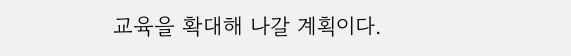교육을 확대해 나갈 계획이다.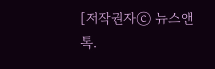[저작권자ⓒ 뉴스앤톡.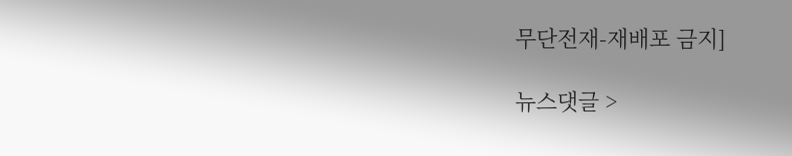무단전재-재배포 금지]

뉴스댓글 >